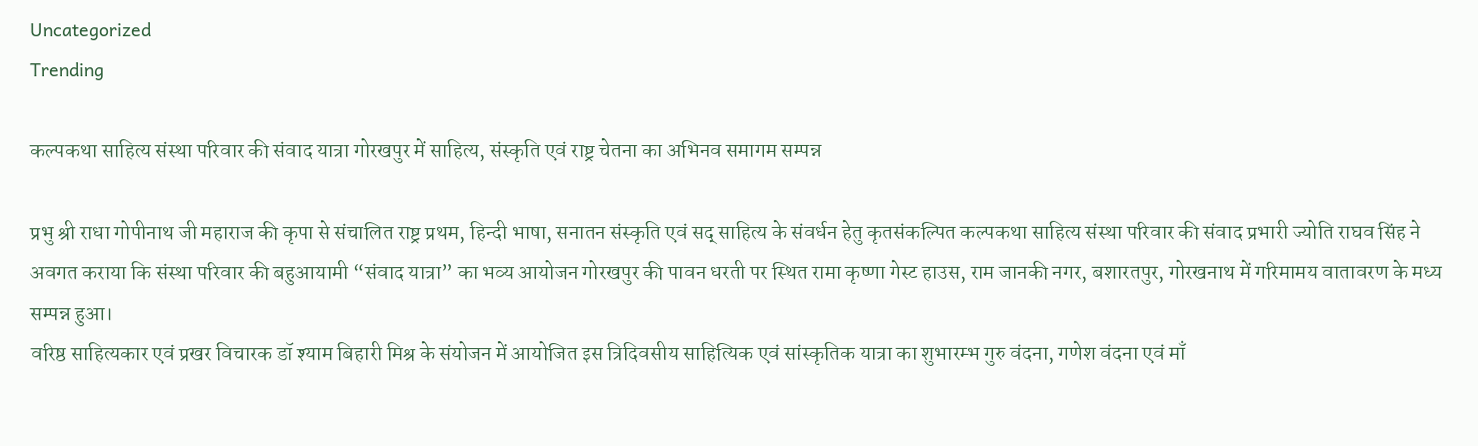Uncategorized
Trending

कल्पकथा साहित्य संस्था परिवार की संवाद यात्रा गोरखपुर में साहित्य, संस्कृति एवं राष्ट्र चेतना का अभिनव समागम सम्पन्न

प्रभु श्री राधा गोपीनाथ जी महाराज की कृपा से संचालित राष्ट्र प्रथम, हिन्दी भाषा, सनातन संस्कृति एवं सद् साहित्य के संवर्धन हेतु कृतसंकल्पित कल्पकथा साहित्य संस्था परिवार की संवाद प्रभारी ज्योति राघव सिंह ने अवगत कराया कि संस्था परिवार की बहुआयामी “संवाद यात्रा” का भव्य आयोजन गोरखपुर की पावन धरती पर स्थित रामा कृष्णा गेस्ट हाउस, राम जानकी नगर, बशारतपुर, गोरखनाथ में गरिमामय वातावरण के मध्य सम्पन्न हुआ।
वरिष्ठ साहित्यकार एवं प्रखर विचारक डॉ श्याम बिहारी मिश्र के संयोजन में आयोजित इस त्रिदिवसीय साहित्यिक एवं सांस्कृतिक यात्रा का शुभारम्भ गुरु वंदना, गणेश वंदना एवं माँ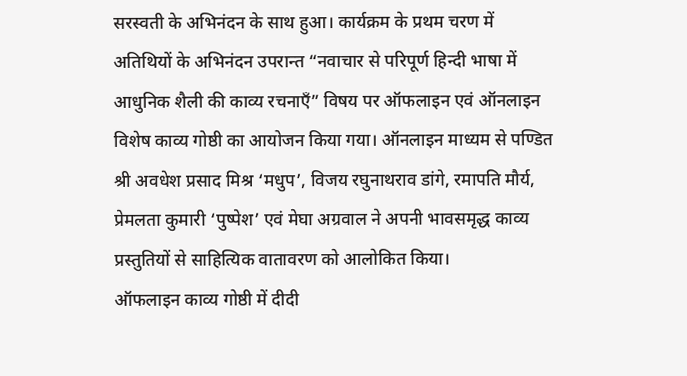सरस्वती के अभिनंदन के साथ हुआ। कार्यक्रम के प्रथम चरण में अतिथियों के अभिनंदन उपरान्त “नवाचार से परिपूर्ण हिन्दी भाषा में आधुनिक शैली की काव्य रचनाएँ” विषय पर ऑफलाइन एवं ऑनलाइन विशेष काव्य गोष्ठी का आयोजन किया गया। ऑनलाइन माध्यम से पण्डित श्री अवधेश प्रसाद मिश्र ‘मधुप’, विजय रघुनाथराव डांगे, रमापति मौर्य, प्रेमलता कुमारी ‘पुष्पेश’ एवं मेघा अग्रवाल ने अपनी भावसमृद्ध काव्य प्रस्तुतियों से साहित्यिक वातावरण को आलोकित किया।
ऑफलाइन काव्य गोष्ठी में दीदी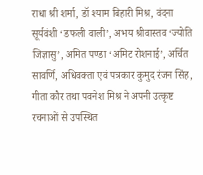राधा श्री शर्मा, डॉ श्याम बिहारी मिश्र, वंदना सूर्यवंशी ‘डफली वाली’, अभय श्रीवास्तव ‘ज्योति जिज्ञासु’, अमित पण्डा ‘अमिट रोशनाई’, अर्चित सावर्णि, अधिवक्ता एवं पत्रकार कुमुद रंजन सिंह, गीता कौर तथा पवनेश मिश्र ने अपनी उत्कृष्ट रचनाओं से उपस्थित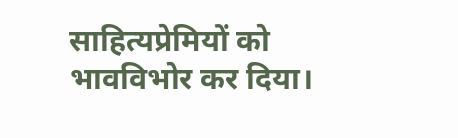साहित्यप्रेमियों को भावविभोर कर दिया।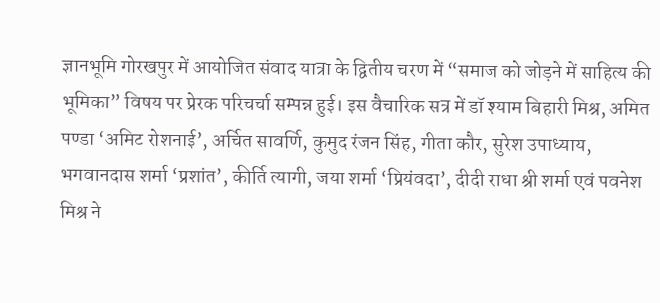ज्ञानभूमि गोरखपुर में आयोजित संवाद यात्रा के द्वितीय चरण में “समाज को जोड़ने में साहित्य की भूमिका” विषय पर प्रेरक परिचर्चा सम्पन्न हुई। इस वैचारिक सत्र में डॉ श्याम बिहारी मिश्र, अमित पण्डा ‘अमिट रोशनाई’, अर्चित सावर्णि, कुमुद रंजन सिंह, गीता कौर, सुरेश उपाध्याय, भगवानदास शर्मा ‘प्रशांत’, कीर्ति त्यागी, जया शर्मा ‘प्रियंवदा’, दीदी राधा श्री शर्मा एवं पवनेश मिश्र ने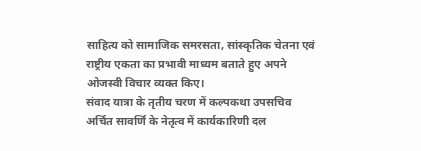साहित्य को सामाजिक समरसता, सांस्कृतिक चेतना एवं राष्ट्रीय एकता का प्रभावी माध्यम बताते हुए अपने ओजस्वी विचार व्यक्त किए।
संवाद यात्रा के तृतीय चरण में कल्पकथा उपसचिव अर्चित सावर्णि के नेतृत्व में कार्यकारिणी दल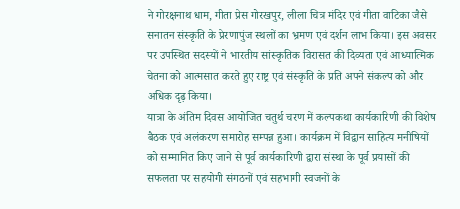ने गोरक्षनाथ धाम, गीता प्रेस गोरखपुर, लीला चित्र मंदिर एवं गीता वाटिका जैसे सनातन संस्कृति के प्रेरणापुंज स्थलों का भ्रमण एवं दर्शन लाभ किया। इस अवसर पर उपस्थित सदस्यों ने भारतीय सांस्कृतिक विरासत की दिव्यता एवं आध्यात्मिक चेतना को आत्मसात करते हुए राष्ट्र एवं संस्कृति के प्रति अपने संकल्प को और अधिक दृढ़ किया।
यात्रा के अंतिम दिवस आयोजित चतुर्थ चरण में कल्पकथा कार्यकारिणी की विशेष बैठक एवं अलंकरण समारोह सम्पन्न हुआ। कार्यक्रम में विद्वान साहित्य मनीषियों को सम्मानित किए जाने से पूर्व कार्यकारिणी द्वारा संस्था के पूर्व प्रयासों की सफलता पर सहयोगी संगठनों एवं सहभागी स्वजनों के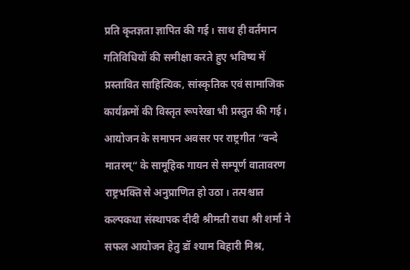प्रति कृतज्ञता ज्ञापित की गई। साथ ही वर्तमान गतिविधियों की समीक्षा करते हुए भविष्य में प्रस्तावित साहित्यिक, सांस्कृतिक एवं सामाजिक कार्यक्रमों की विस्तृत रूपरेखा भी प्रस्तुत की गई।
आयोजन के समापन अवसर पर राष्ट्रगीत “वन्दे मातरम्” के सामूहिक गायन से सम्पूर्ण वातावरण राष्ट्रभक्ति से अनुप्राणित हो उठा। तत्पश्चात कल्पकथा संस्थापक दीदी श्रीमती राधा श्री शर्मा ने सफल आयोजन हेतु डॉ श्याम बिहारी मिश्र,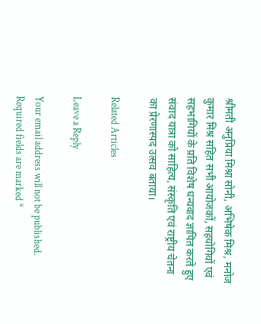श्रीमती अनुप्रिया मिश्रा सोनी, अभिषेक मिश्र, मनोज कुमार मिश्र सहित सभी आयोजकों, सहयोगियों एवं सहभागियों के प्रति विशेष धन्यवाद ज्ञापित करते हुए संवाद यात्रा को साहित्य, संस्कृति एवं राष्ट्रीय चेतना का प्रेरणास्पद उत्सव बताया।

Related Articles

Leave a Reply

Your email address will not be published. Required fields are marked *